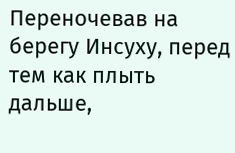Переночевав на берегу Инсуху, перед тем как плыть дальше,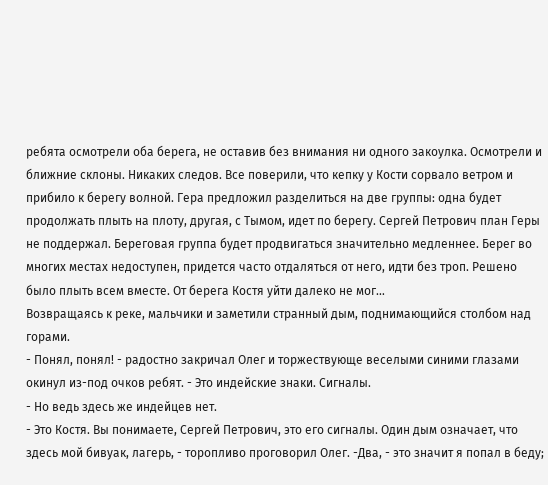ребята осмотрели оба берега, не оставив без внимания ни одного закоулка. Осмотрели и ближние склоны. Никаких следов. Все поверили, что кепку у Кости сорвало ветром и прибило к берегу волной. Гера предложил разделиться на две группы: одна будет продолжать плыть на плоту, другая, с Тымом, идет по берегу. Сергей Петрович план Геры не поддержал. Береговая группа будет продвигаться значительно медленнее. Берег во многих местах недоступен, придется часто отдаляться от него, идти без троп. Решено было плыть всем вместе. От берега Костя уйти далеко не мог…
Возвращаясь к реке, мальчики и заметили странный дым, поднимающийся столбом над горами.
- Понял, понял! - радостно закричал Олег и торжествующе веселыми синими глазами окинул из-под очков ребят. - Это индейские знаки. Сигналы.
- Но ведь здесь же индейцев нет.
- Это Костя. Вы понимаете, Сергей Петрович, это его сигналы. Один дым означает, что здесь мой бивуак, лагерь, - торопливо проговорил Олег. -Два, - это значит я попал в беду;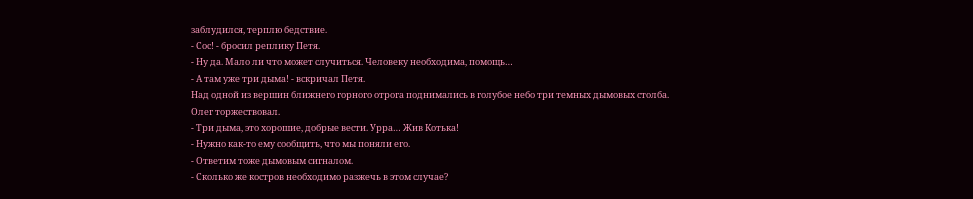заблудился, терплю бедствие.
- Сос! - бросил реплику Петя.
- Ну да. Мало ли что может случиться. Человеку необходима, помощь…
- А там уже три дыма! - вскричал Петя.
Над одной из вершин ближнего горного отрога поднимались в голубое небо три темных дымовых столба.
Олег торжествовал.
- Три дыма, это хорошие, добрые вести. Урра… Жив Котька!
- Нужно как-то ему сообщить, что мы поняли его.
- Ответим тоже дымовым сигналом.
- Сколько же костров необходимо разжечь в этом случае?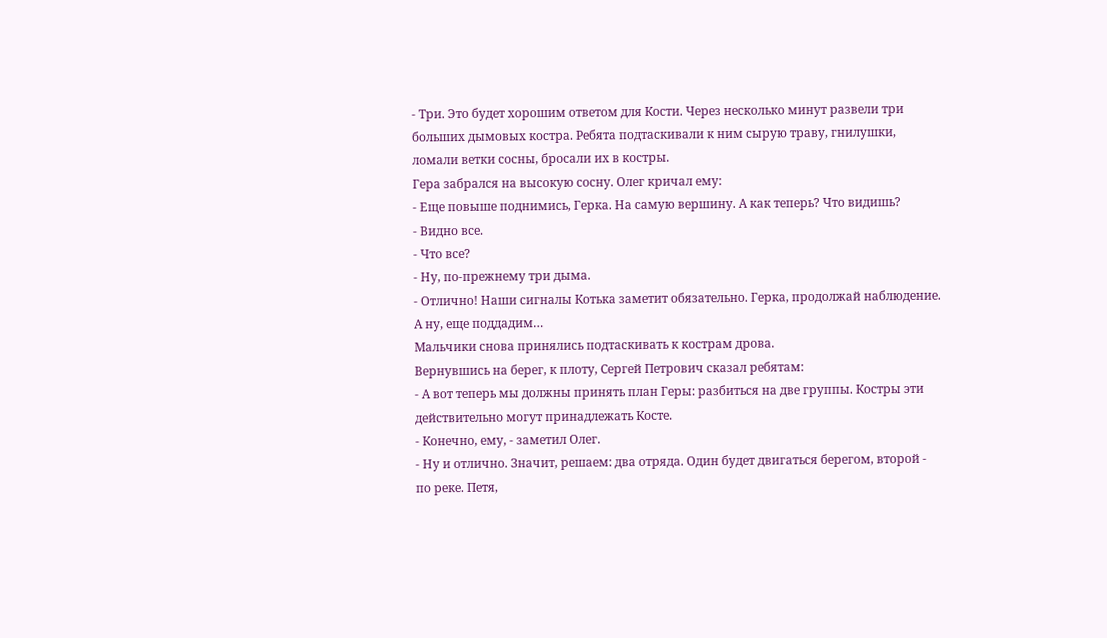- Три. Это будет хорошим ответом для Кости. Через несколько минут развели три больших дымовых костра. Ребята подтаскивали к ним сырую траву, гнилушки, ломали ветки сосны, бросали их в костры.
Гера забрался на высокую сосну. Олег кричал ему:
- Еще повыше поднимись, Герка. На самую вершину. А как теперь? Что видишь?
- Видно все.
- Что все?
- Ну, по-прежнему три дыма.
- Отлично! Наши сигналы Котька заметит обязательно. Герка, продолжай наблюдение. А ну, еще поддадим…
Мальчики снова принялись подтаскивать к кострам дрова.
Вернувшись на берег, к плоту, Сергей Петрович сказал ребятам:
- А вот теперь мы должны принять план Геры: разбиться на две группы. Костры эти действительно могут принадлежать Косте.
- Конечно, ему, - заметил Олег.
- Ну и отлично. Значит, решаем: два отряда. Один будет двигаться берегом, второй - по реке. Петя,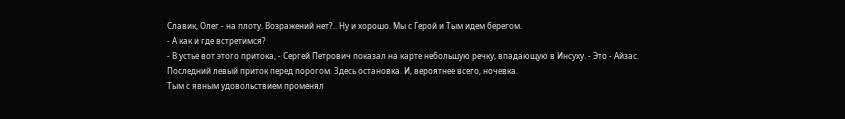Славик, Олег - на плоту. Возражений нет?.. Ну и хорошо. Мы с Герой и Тым идем берегом.
- А как и где встретимся?
- В устье вот этого притока, - Сергей Петрович показал на карте небольшую речку, впадающую в Инсуху. - Это - Айзас. Последний левый приток перед порогом. Здесь остановка. И, вероятнее всего, ночевка.
Тым с явным удовольствием променял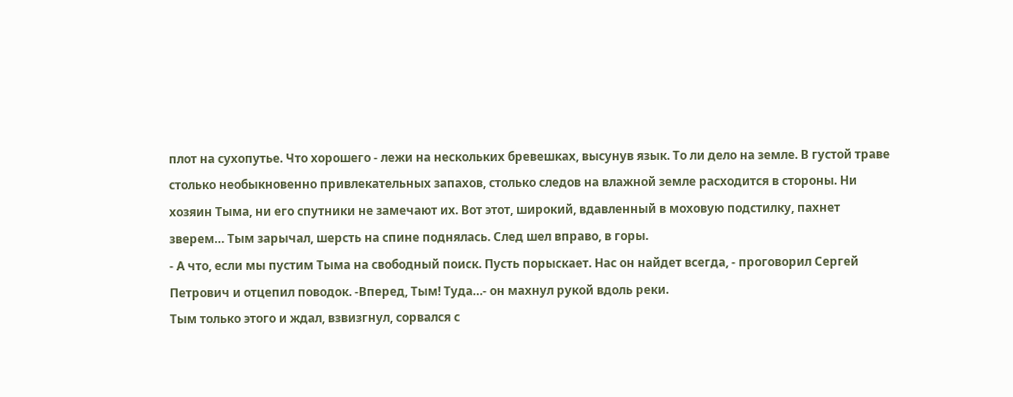плот на сухопутье. Что хорошего - лежи на нескольких бревешках, высунув язык. То ли дело на земле. В густой траве столько необыкновенно привлекательных запахов, столько следов на влажной земле расходится в стороны. Ни хозяин Тыма, ни его спутники не замечают их. Вот этот, широкий, вдавленный в моховую подстилку, пахнет зверем… Тым зарычал, шерсть на спине поднялась. След шел вправо, в горы.
- А что, если мы пустим Тыма на свободный поиск. Пусть порыскает. Нас он найдет всегда, - проговорил Сергей Петрович и отцепил поводок. -Вперед, Тым! Туда…- он махнул рукой вдоль реки.
Тым только этого и ждал, взвизгнул, сорвался с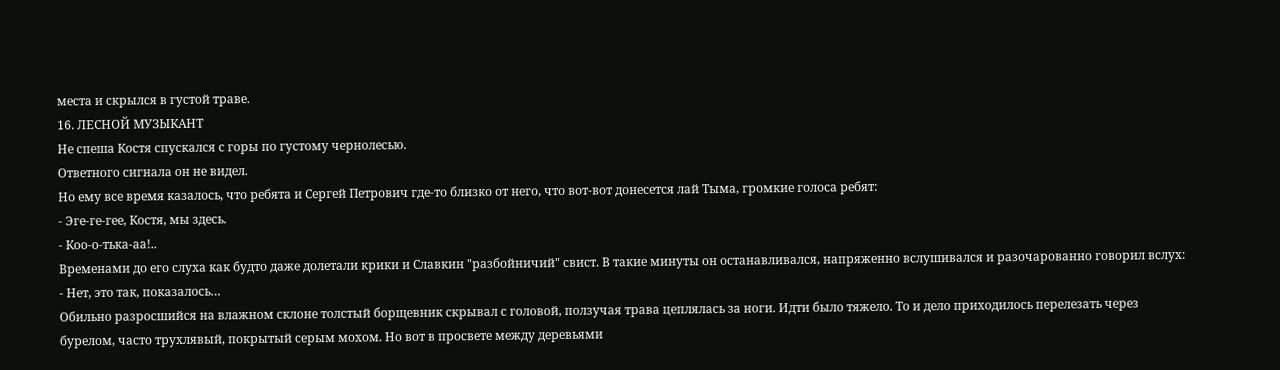места и скрылся в густой траве.
16. ЛЕСНОЙ МУЗЫКАНТ
Не спеша Костя спускался с горы по густому чернолесью.
Ответного сигнала он не видел.
Но ему все время казалось, что ребята и Сергей Петрович где-то близко от него, что вот-вот донесется лай Тыма, громкие голоса ребят:
- Эге-ге-гее, Костя, мы здесь.
- Коо-о-тька-аа!..
Временами до его слуха как будто даже долетали крики и Славкин "разбойничий" свист. В такие минуты он останавливался, напряженно вслушивался и разочарованно говорил вслух:
- Нет, это так, показалось…
Обильно разросшийся на влажном склоне толстый борщевник скрывал с головой, ползучая трава цеплялась за ноги. Идти было тяжело. То и дело приходилось перелезать через бурелом, часто трухлявый, покрытый серым мохом. Но вот в просвете между деревьями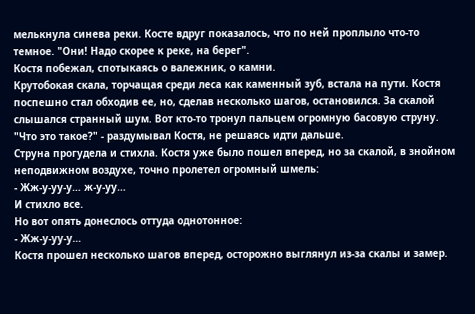мелькнула синева реки. Косте вдруг показалось, что по ней проплыло что-то темное. "Они! Надо скорее к реке, на берег".
Костя побежал, спотыкаясь о валежник, о камни.
Крутобокая скала, торчащая среди леса как каменный зуб, встала на пути. Костя поспешно стал обходив ее, но, сделав несколько шагов, остановился. За скалой слышался странный шум. Вот кто-то тронул пальцем огромную басовую струну. "Что это такое?" - раздумывал Костя, не решаясь идти дальше.
Струна прогудела и стихла. Костя уже было пошел вперед, но за скалой, в знойном неподвижном воздухе, точно пролетел огромный шмель:
- Жж-у-уу-у… ж-у-уу…
И стихло все.
Но вот опять донеслось оттуда однотонное:
- Жж-у-уу-у…
Костя прошел несколько шагов вперед, осторожно выглянул из-за скалы и замер.